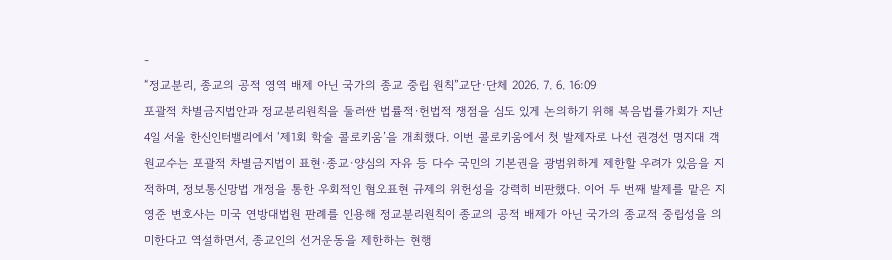-
“정교분리, 종교의 공적 영역 배제 아닌 국가의 종교 중립 원칙”교단·단체 2026. 7. 6. 16:09
포괄적 차별금지법안과 정교분리원칙을 둘러싼 법률적·헌법적 쟁점을 심도 있게 논의하기 위해 복음법률가회가 지난 4일 서울 한신인터밸리에서 ‘제1회 학술 콜로키움’을 개최했다. 이번 콜로키움에서 첫 발제자로 나선 권경선 명지대 객원교수는 포괄적 차별금지법이 표현·종교·양심의 자유 등 다수 국민의 기본권을 광범위하게 제한할 우려가 있음을 지적하며, 정보통신망법 개정을 통한 우회적인 혐오표현 규제의 위헌성을 강력히 비판했다. 이어 두 번째 발제를 맡은 지영준 변호사는 미국 연방대법원 판례를 인용해 정교분리원칙이 종교의 공적 배제가 아닌 국가의 종교적 중립성을 의미한다고 역설하면서, 종교인의 선거운동을 제한하는 현행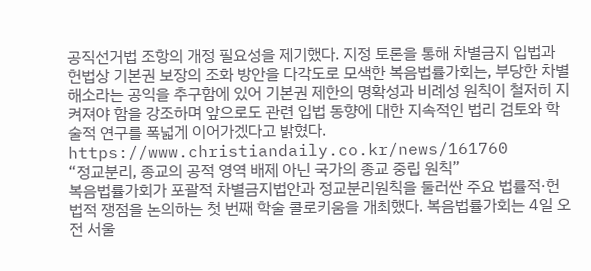공직선거법 조항의 개정 필요성을 제기했다. 지정 토론을 통해 차별금지 입법과 헌법상 기본권 보장의 조화 방안을 다각도로 모색한 복음법률가회는, 부당한 차별 해소라는 공익을 추구함에 있어 기본권 제한의 명확성과 비례성 원칙이 철저히 지켜져야 함을 강조하며 앞으로도 관련 입법 동향에 대한 지속적인 법리 검토와 학술적 연구를 폭넓게 이어가겠다고 밝혔다.
https://www.christiandaily.co.kr/news/161760
“정교분리, 종교의 공적 영역 배제 아닌 국가의 종교 중립 원칙”
복음법률가회가 포괄적 차별금지법안과 정교분리원칙을 둘러싼 주요 법률적·헌법적 쟁점을 논의하는 첫 번째 학술 콜로키움을 개최했다. 복음법률가회는 4일 오전 서울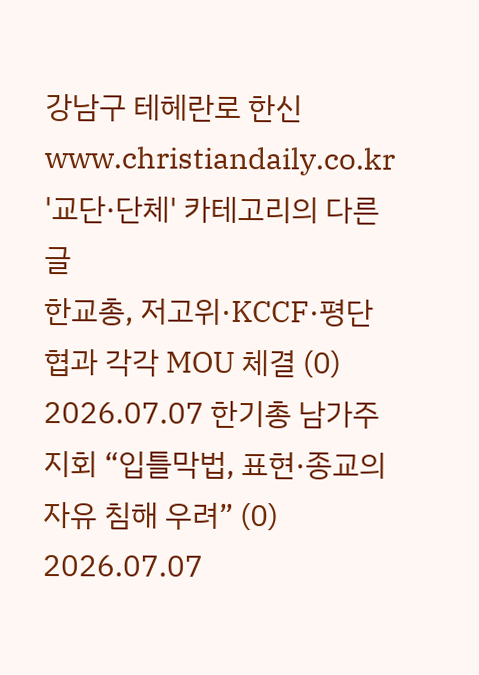강남구 테헤란로 한신
www.christiandaily.co.kr
'교단·단체' 카테고리의 다른 글
한교총, 저고위·KCCF·평단협과 각각 MOU 체결 (0) 2026.07.07 한기총 남가주지회 “입틀막법, 표현·종교의 자유 침해 우려” (0) 2026.07.07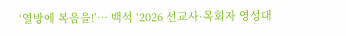‘열방에 복음을!’… 백석 ‘2026 선교사·목회자 영성대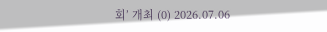회’ 개최 (0) 2026.07.06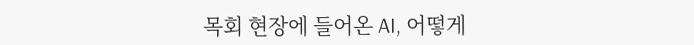목회 현장에 들어온 AI, 어떻게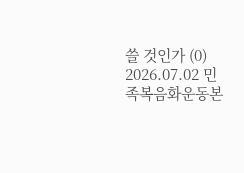쓸 것인가 (0) 2026.07.02 민족복음화운동본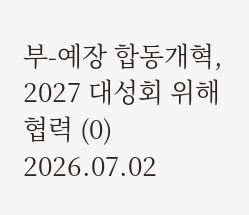부-예장 합동개혁, 2027 대성회 위해 협력 (0) 2026.07.02